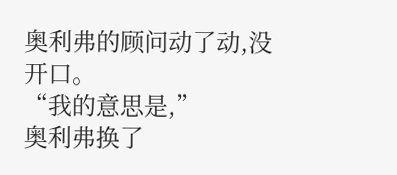奥利弗的顾问动了动,没开口。
“我的意思是,”
奥利弗换了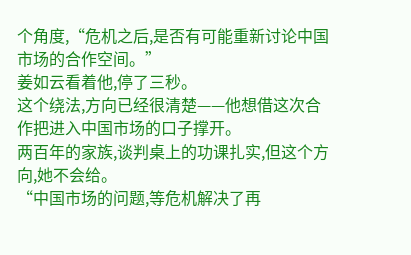个角度,“危机之后,是否有可能重新讨论中国市场的合作空间。”
姜如云看着他,停了三秒。
这个绕法,方向已经很清楚——他想借这次合作把进入中国市场的口子撑开。
两百年的家族,谈判桌上的功课扎实,但这个方向,她不会给。
“中国市场的问题,等危机解决了再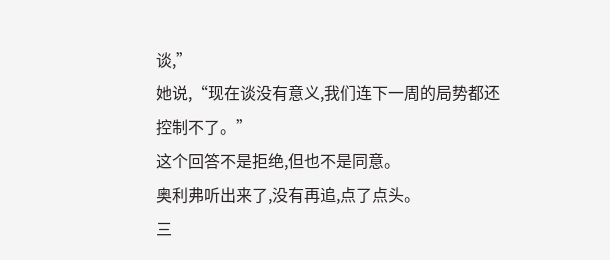谈,”
她说,“现在谈没有意义,我们连下一周的局势都还控制不了。”
这个回答不是拒绝,但也不是同意。
奥利弗听出来了,没有再追,点了点头。
三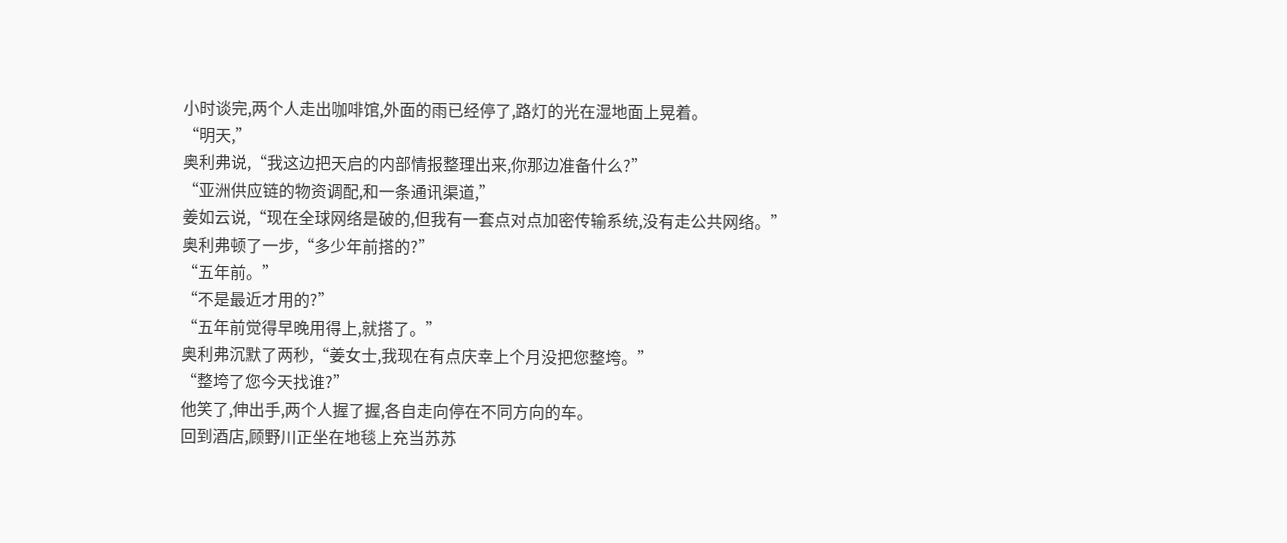小时谈完,两个人走出咖啡馆,外面的雨已经停了,路灯的光在湿地面上晃着。
“明天,”
奥利弗说,“我这边把天启的内部情报整理出来,你那边准备什么?”
“亚洲供应链的物资调配,和一条通讯渠道,”
姜如云说,“现在全球网络是破的,但我有一套点对点加密传输系统,没有走公共网络。”
奥利弗顿了一步,“多少年前搭的?”
“五年前。”
“不是最近才用的?”
“五年前觉得早晚用得上,就搭了。”
奥利弗沉默了两秒,“姜女士,我现在有点庆幸上个月没把您整垮。”
“整垮了您今天找谁?”
他笑了,伸出手,两个人握了握,各自走向停在不同方向的车。
回到酒店,顾野川正坐在地毯上充当苏苏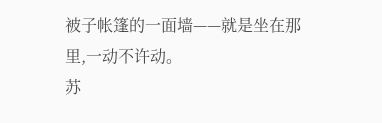被子帐篷的一面墙——就是坐在那里,一动不许动。
苏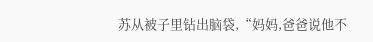苏从被子里钻出脑袋,“妈妈,爸爸说他不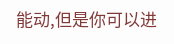能动,但是你可以进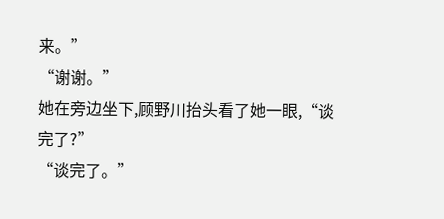来。”
“谢谢。”
她在旁边坐下,顾野川抬头看了她一眼,“谈完了?”
“谈完了。”